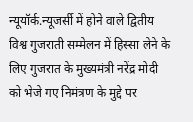न्यूयॉर्क.न्यूजर्सी में होने वाले द्वितीय विश्व गुजराती सम्मेलन में हिस्सा लेने के लिए गुजरात के मुख्यमंत्री नरेंद्र मोदी को भेजे गए निमंत्रण के मुद्दे पर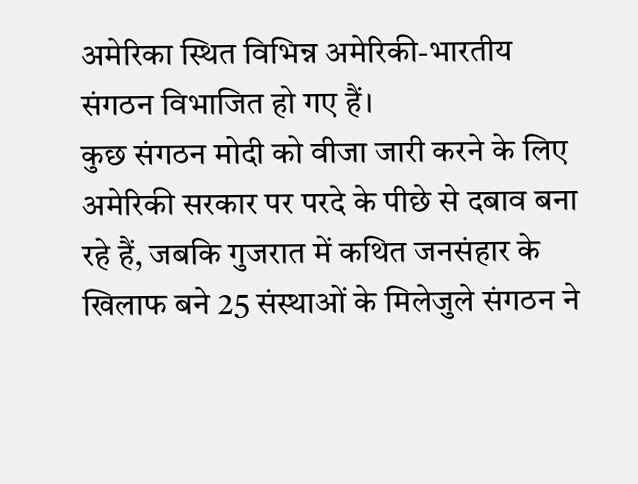अमेरिका स्थित विभिन्न अमेरिकी-भारतीय संगठन विभाजित हो गए हैं।
कुछ संगठन मोदी को वीजा जारी करने के लिए अमेरिकी सरकार पर परदे के पीछे से दबाव बना रहे हैं, जबकि गुजरात में कथित जनसंहार के खिलाफ बने 25 संस्थाओं के मिलेजुले संगठन ने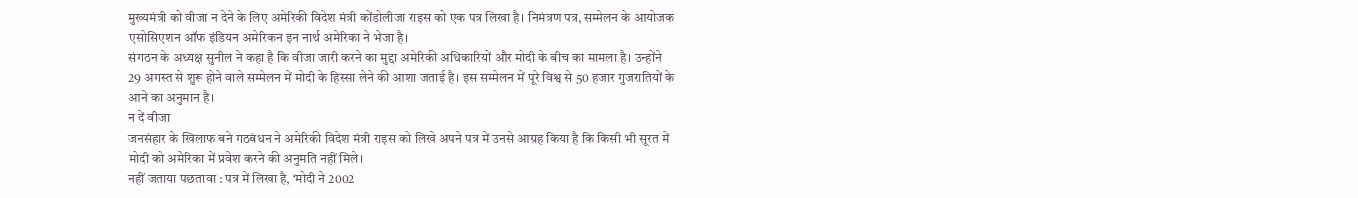मुख्यमंत्री को वीजा न देने के लिए अमेरिकी विदेश मंत्री कोंडोलीजा राइस को एक पत्र लिखा है। निमंत्रण पत्र, सम्मेलन के आयोजक एसोसिएशन ऑफ इंडियन अमेरिकन इन नार्थ अमेरिका ने भेजा है।
संगठन के अध्यक्ष सुनील ने कहा है कि वीजा जारी करने का मुद्दा अमेरिकी अधिकारियों और मोदी के बीच का मामला है। उन्होंने 29 अगस्त से शुरू होने वाले सम्मेलन में मोदी के हिस्सा लेने की आशा जताई है। इस सम्मेलन में पूरे विश्व से 50 हजार गुजरातियों के आने का अनुमान है।
न दें वीजा
जनसंहार के खिलाफ बने गठबंधन ने अमेरिकी विदेश मंत्री राइस को लिखे अपने पत्र में उनसे आग्रह किया है कि किसी भी सूरत में मोदी को अमेरिका में प्रवेश करने की अनुमति नहीं मिले।
नहीं जताया पछतावा : पत्र में लिखा है, ‘मोदी ने 2002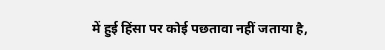में हुई हिंसा पर कोई पछतावा नहीं जताया है,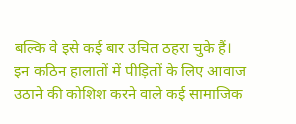बल्कि वे इसे कई बार उचित ठहरा चुके हैं। इन कठिन हालातों में पीड़ितों के लिए आवाज उठाने की कोशिश करने वाले कई सामाजिक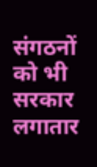संगठनों को भी सरकार लगातार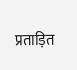प्रताड़ित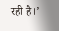रही है।’